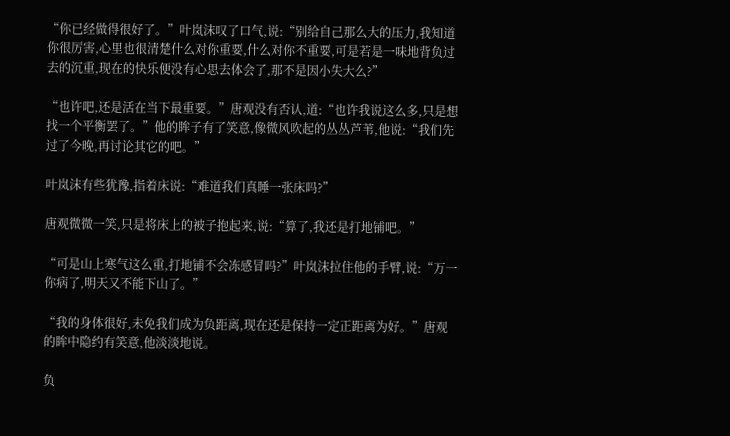“你已经做得很好了。”叶岚沫叹了口气,说:“别给自己那么大的压力,我知道你很厉害,心里也很清楚什么对你重要,什么对你不重要,可是若是一味地背负过去的沉重,现在的快乐便没有心思去体会了,那不是因小失大么?”

“也许吧,还是活在当下最重要。”唐观没有否认,道:“也许我说这么多,只是想找一个平衡罢了。”他的眸子有了笑意,像微风吹起的丛丛芦苇,他说:“我们先过了今晚,再讨论其它的吧。”

叶岚沫有些犹豫,指着床说:“难道我们真睡一张床吗?”

唐观微微一笑,只是将床上的被子抱起来,说:“算了,我还是打地铺吧。”

“可是山上寒气这么重,打地铺不会冻感冒吗?”叶岚沫拉住他的手臂,说:“万一你病了,明天又不能下山了。”

“我的身体很好,未免我们成为负距离,现在还是保持一定正距离为好。”唐观的眸中隐约有笑意,他淡淡地说。

负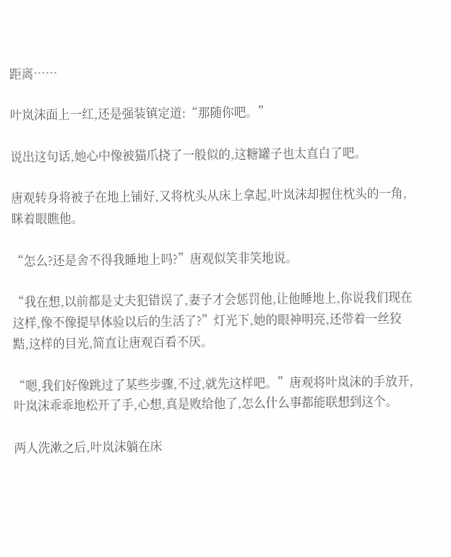距离……

叶岚沫面上一红,还是强装镇定道:“那随你吧。”

说出这句话,她心中像被猫爪挠了一般似的,这糖罐子也太直白了吧。

唐观转身将被子在地上铺好,又将枕头从床上拿起,叶岚沫却握住枕头的一角,眯着眼瞧他。

“怎么?还是舍不得我睡地上吗?”唐观似笑非笑地说。

“我在想,以前都是丈夫犯错误了,妻子才会惩罚他,让他睡地上,你说我们现在这样,像不像提早体验以后的生活了?”灯光下,她的眼神明亮,还带着一丝狡黠,这样的目光,简直让唐观百看不厌。

“嗯,我们好像跳过了某些步骤,不过,就先这样吧。”唐观将叶岚沫的手放开,叶岚沫乖乖地松开了手,心想,真是败给他了,怎么什么事都能联想到这个。

两人洗漱之后,叶岚沫躺在床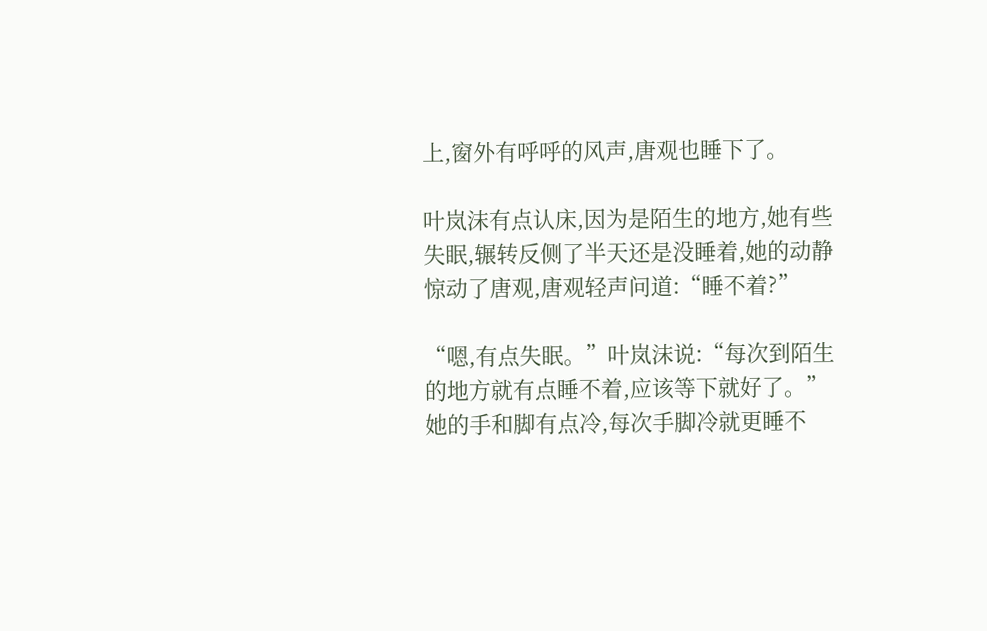上,窗外有呼呼的风声,唐观也睡下了。

叶岚沫有点认床,因为是陌生的地方,她有些失眠,辗转反侧了半天还是没睡着,她的动静惊动了唐观,唐观轻声问道:“睡不着?”

“嗯,有点失眠。”叶岚沫说:“每次到陌生的地方就有点睡不着,应该等下就好了。”她的手和脚有点冷,每次手脚冷就更睡不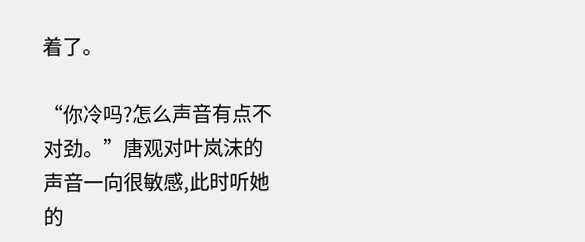着了。

“你冷吗?怎么声音有点不对劲。”唐观对叶岚沫的声音一向很敏感,此时听她的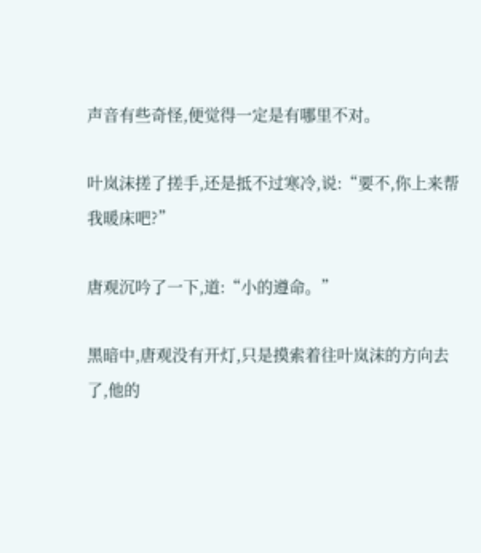声音有些奇怪,便觉得一定是有哪里不对。

叶岚沫搓了搓手,还是抵不过寒冷,说:“要不,你上来帮我暖床吧?”

唐观沉吟了一下,道:“小的遵命。”

黑暗中,唐观没有开灯,只是摸索着往叶岚沫的方向去了,他的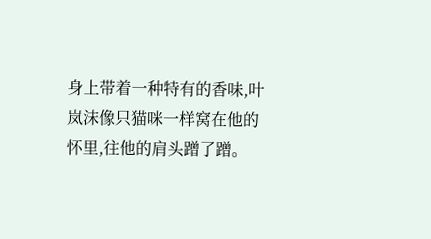身上带着一种特有的香味,叶岚沫像只猫咪一样窝在他的怀里,往他的肩头蹭了蹭。